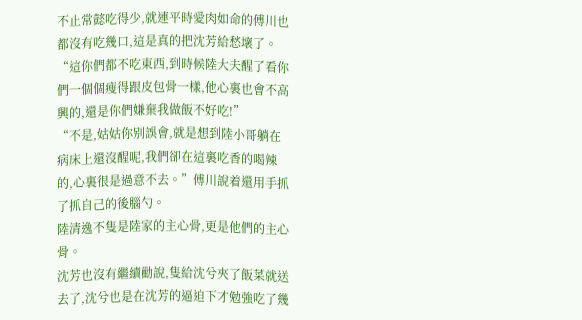不止常懿吃得少,就連平時愛肉如命的傅川也都沒有吃幾口,這是真的把沈芳給愁壞了。
“這你們都不吃東西,到時候陸大夫醒了看你們一個個瘦得跟皮包骨一樣,他心裏也會不高興的,還是你們嫌棄我做飯不好吃!”
“不是,姑姑你别誤會,就是想到陸小哥躺在病床上還沒醒呢,我們卻在這裏吃香的喝辣的,心裏很是過意不去。”傅川說着還用手抓了抓自己的後腦勺。
陸清逸不隻是陸家的主心骨,更是他們的主心骨。
沈芳也沒有繼續勸說,隻給沈兮夾了飯菜就送去了,沈兮也是在沈芳的逼迫下才勉強吃了幾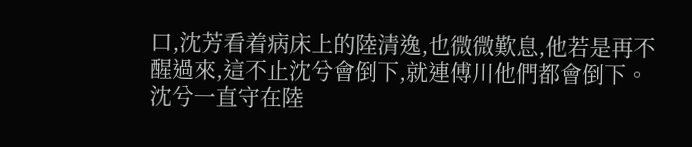口,沈芳看着病床上的陸清逸,也微微歎息,他若是再不醒過來,這不止沈兮會倒下,就連傅川他們都會倒下。
沈兮一直守在陸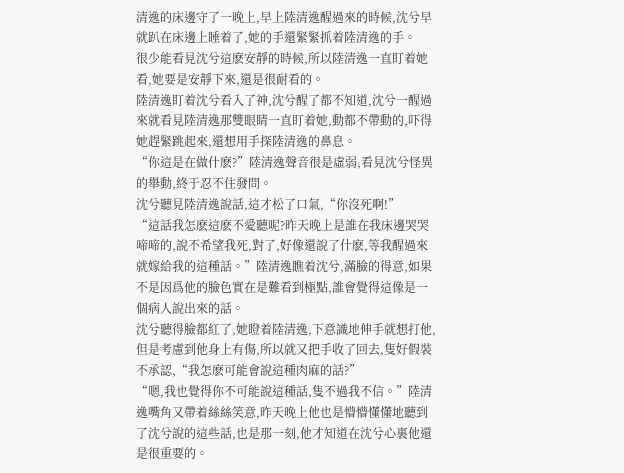清逸的床邊守了一晚上,早上陸清逸醒過來的時候,沈兮早就趴在床邊上睡着了,她的手還緊緊抓着陸清逸的手。
很少能看見沈兮這麽安靜的時候,所以陸清逸一直盯着她看,她要是安靜下來,還是很耐看的。
陸清逸盯着沈兮看入了神,沈兮醒了都不知道,沈兮一醒過來就看見陸清逸那雙眼睛一直盯着她,動都不帶動的,吓得她趕緊跳起來,還想用手探陸清逸的鼻息。
“你這是在做什麽?”陸清逸聲音很是虛弱,看見沈兮怪異的舉動,終于忍不住發問。
沈兮聽見陸清逸說話,這才松了口氣,“你沒死啊!”
“這話我怎麽這麽不愛聽呢?昨天晚上是誰在我床邊哭哭啼啼的,說不希望我死,對了,好像還說了什麽,等我醒過來就嫁給我的這種話。”陸清逸瞧着沈兮,滿臉的得意,如果不是因爲他的臉色實在是難看到極點,誰會覺得這像是一個病人說出來的話。
沈兮聽得臉都紅了,她瞪着陸清逸,下意識地伸手就想打他,但是考慮到他身上有傷,所以就又把手收了回去,隻好假裝不承認,“我怎麽可能會說這種肉麻的話?”
“嗯,我也覺得你不可能說這種話,隻不過我不信。”陸清逸嘴角又帶着絲絲笑意,昨天晚上他也是懵懵懂懂地聽到了沈兮說的這些話,也是那一刻,他才知道在沈兮心裏他還是很重要的。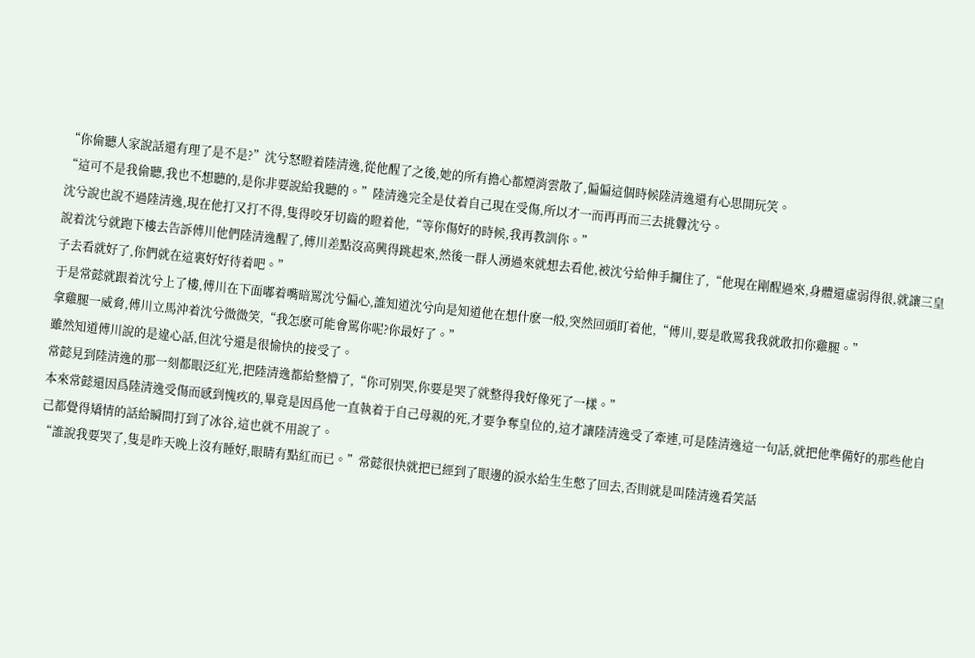“你偷聽人家說話還有理了是不是?”沈兮怒瞪着陸清逸,從他醒了之後,她的所有擔心都煙消雲散了,偏偏這個時候陸清逸還有心思開玩笑。
“這可不是我偷聽,我也不想聽的,是你非要說給我聽的。”陸清逸完全是仗着自己現在受傷,所以才一而再再而三去挑釁沈兮。
沈兮說也說不過陸清逸,現在他打又打不得,隻得咬牙切齒的瞪着他,“等你傷好的時候,我再教訓你。”
說着沈兮就跑下樓去告訴傅川他們陸清逸醒了,傅川差點沒高興得跳起來,然後一群人湧過來就想去看他,被沈兮給伸手攔住了,“他現在剛醒過來,身體還虛弱得很,就讓三皇子去看就好了,你們就在這裏好好待着吧。”
于是常懿就跟着沈兮上了樓,傅川在下面嘟着嘴暗罵沈兮偏心,誰知道沈兮向是知道他在想什麽一般,突然回頭盯着他,“傅川,要是敢罵我我就敢扣你雞腿。”
拿雞腿一威脅,傅川立馬沖着沈兮微微笑,“我怎麽可能會罵你呢?你最好了。”
雖然知道傅川說的是違心話,但沈兮還是很愉快的接受了。
常懿見到陸清逸的那一刻都眼泛紅光,把陸清逸都給整懵了,“你可别哭,你要是哭了就整得我好像死了一樣。”
本來常懿還因爲陸清逸受傷而感到愧疚的,畢竟是因爲他一直執着于自己母親的死,才要争奪皇位的,這才讓陸清逸受了牽連,可是陸清逸這一句話,就把他準備好的那些他自己都覺得矯情的話給瞬間打到了冰谷,這也就不用說了。
“誰說我要哭了,隻是昨天晚上沒有睡好,眼睛有點紅而已。”常懿很快就把已經到了眼邊的淚水給生生憋了回去,否則就是叫陸清逸看笑話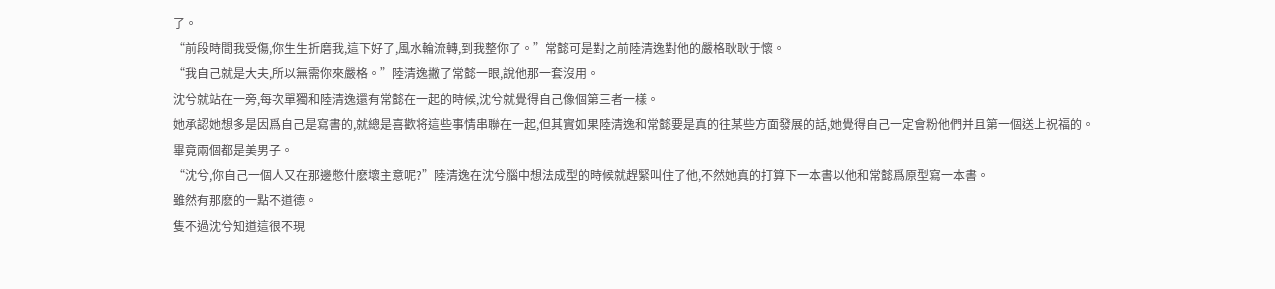了。
“前段時間我受傷,你生生折磨我,這下好了,風水輪流轉,到我整你了。”常懿可是對之前陸清逸對他的嚴格耿耿于懷。
“我自己就是大夫,所以無需你來嚴格。”陸清逸撇了常懿一眼,說他那一套沒用。
沈兮就站在一旁,每次單獨和陸清逸還有常懿在一起的時候,沈兮就覺得自己像個第三者一樣。
她承認她想多是因爲自己是寫書的,就總是喜歡将這些事情串聯在一起,但其實如果陸清逸和常懿要是真的往某些方面發展的話,她覺得自己一定會粉他們并且第一個送上祝福的。
畢竟兩個都是美男子。
“沈兮,你自己一個人又在那邊憋什麽壞主意呢?”陸清逸在沈兮腦中想法成型的時候就趕緊叫住了他,不然她真的打算下一本書以他和常懿爲原型寫一本書。
雖然有那麽的一點不道德。
隻不過沈兮知道這很不現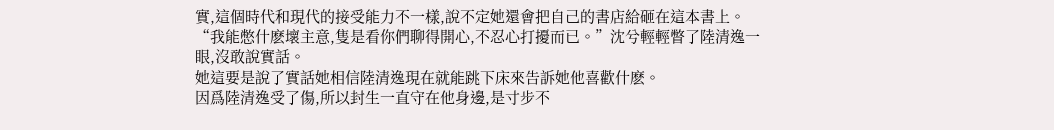實,這個時代和現代的接受能力不一樣,說不定她還會把自己的書店給砸在這本書上。
“我能憋什麽壞主意,隻是看你們聊得開心,不忍心打擾而已。”沈兮輕輕瞥了陸清逸一眼,沒敢說實話。
她這要是說了實話她相信陸清逸現在就能跳下床來告訴她他喜歡什麽。
因爲陸清逸受了傷,所以封生一直守在他身邊,是寸步不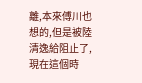離,本來傅川也想的,但是被陸清逸給阻止了,現在這個時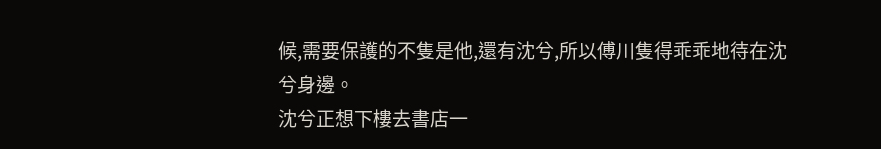候,需要保護的不隻是他,還有沈兮,所以傅川隻得乖乖地待在沈兮身邊。
沈兮正想下樓去書店一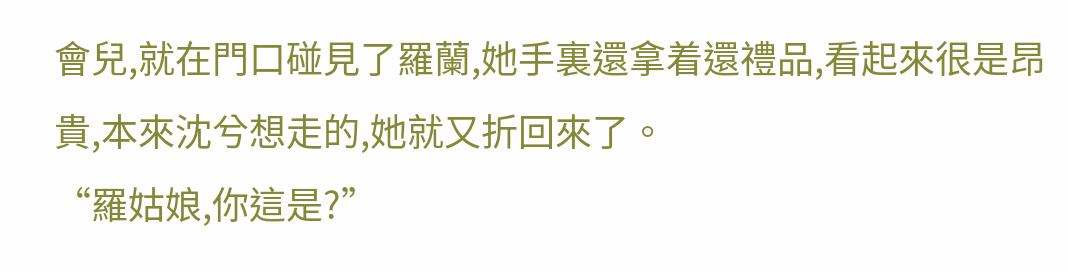會兒,就在門口碰見了羅蘭,她手裏還拿着還禮品,看起來很是昂貴,本來沈兮想走的,她就又折回來了。
“羅姑娘,你這是?”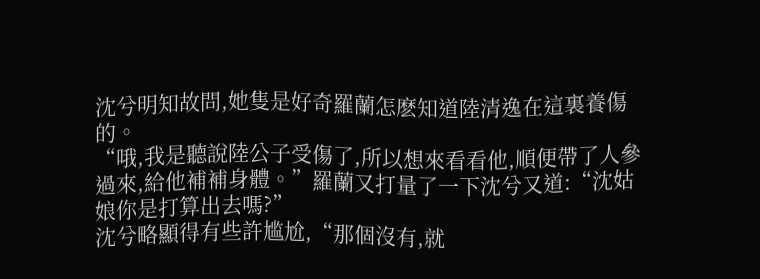沈兮明知故問,她隻是好奇羅蘭怎麽知道陸清逸在這裏養傷的。
“哦,我是聽說陸公子受傷了,所以想來看看他,順便帶了人參過來,給他補補身體。”羅蘭又打量了一下沈兮又道:“沈姑娘你是打算出去嗎?”
沈兮略顯得有些許尴尬,“那個沒有,就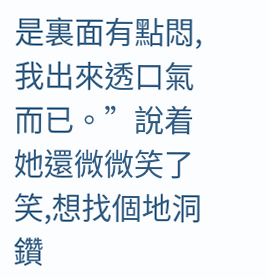是裏面有點悶,我出來透口氣而已。”說着她還微微笑了笑,想找個地洞鑽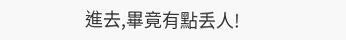進去,畢竟有點丢人!